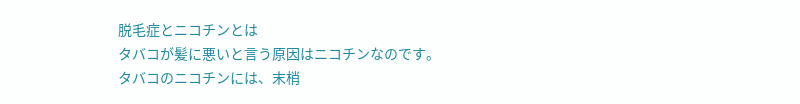脱毛症とニコチンとは
タバコが髪に悪いと言う原因はニコチンなのです。
タバコのニコチンには、末梢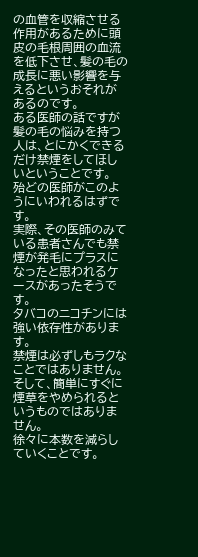の血管を収縮させる作用があるために頭皮の毛根周囲の血流を低下させ、髪の毛の成長に悪い影響を与えるというおそれがあるのです。
ある医師の話ですが髪の毛の悩みを持つ人は、とにかくできるだけ禁煙をしてほしいということです。
殆どの医師がこのようにいわれるはずです。
実際、その医師のみている患者さんでも禁煙が発毛にプラスになったと思われるケースがあったそうです。
タバコのニコチンには強い依存性があります。
禁煙は必ずしもラクなことではありません。
そして、簡単にすぐに煙草をやめられるというものではありません。
徐々に本数を減らしていくことです。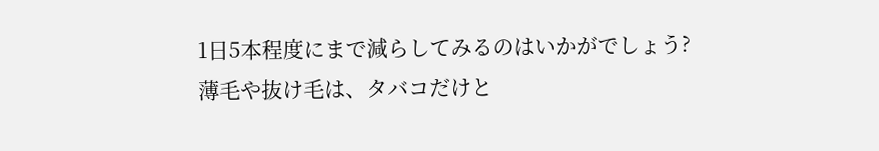1日5本程度にまで減らしてみるのはいかがでしょう?
薄毛や抜け毛は、タバコだけと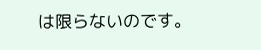は限らないのです。